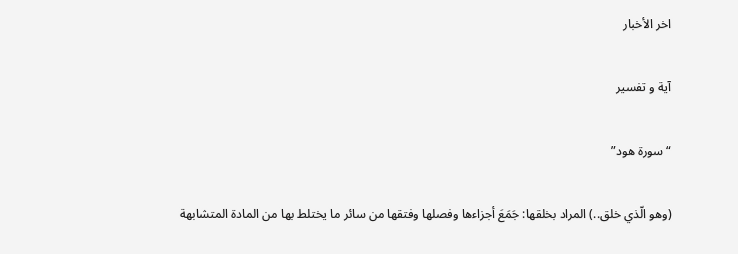اخر الأخبار

آية و تفسير

“سورة هود”

(وهو الّذي خلق..) المراد بخلقها: جَمَعَ أجزاءها وفصلها وفتقها من سائر ما يختلط بها من المادة المتشابهة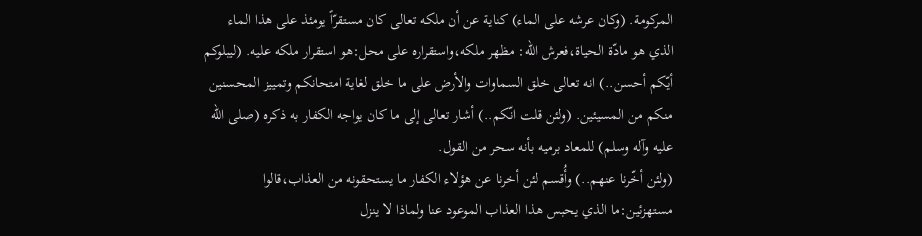المركومة. (وكان عرشه على الماء) كناية عن أن ملكه تعالى كان مستقرّاً يومئذ على هذا الماء الذي هو مادّة الحياة،فعرش الله: مظهر ملكه،واستقراره على محل:هو استقرار ملكه عليه. (ليبلوكم أيّكم أحسن..) انه تعالى خلق السماوات والأرض على ما خلق لغاية امتحانكم وتمييز المحسنين منكم من المسيئين. (ولئن قلت انّكم..) أشار تعالى إلى ما كان يواجه الكفار به ذكره (صلى الله عليه وآله وسلم) للمعاد برميه بأنه سحر من القول.
(ولئن أخّرنا عنهم..) وأُقسم لئن أخرنا عن هؤلاء الكفار ما يستحقونه من العذاب،قالوا مستهزئين:ما الذي يحبس هذا العذاب الموعود عنا ولماذا لا ينزل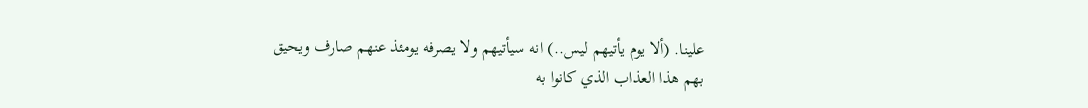علينا. (ألا يوم يأتيهم ليس..) انه سيأتيهم ولا يصرفه يومئذ عنهم صارف ويحيق بهم هذا العذاب الذي كانوا به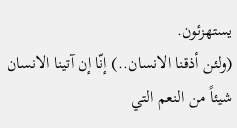يستهزئون.
(ولئن أذقنا الانسان..) إنّا إن آتينا الانسان شيئاً من النعم التي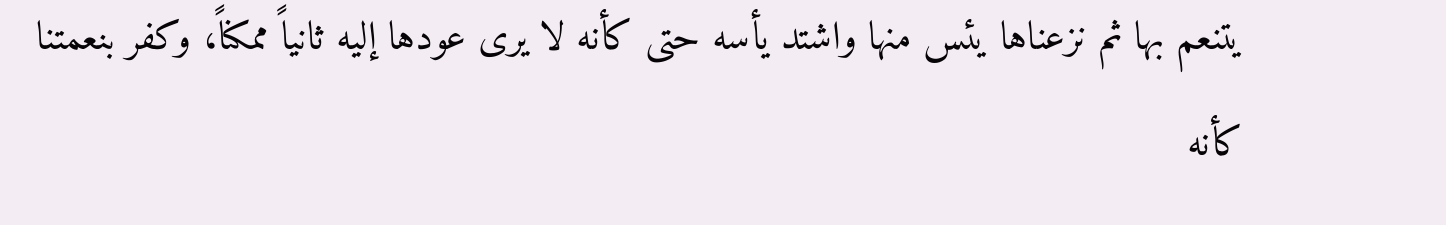يتنعم بها ثم نزعناها يئس منها واشتد يأسه حتى كأنه لا يرى عودها إليه ثانياً ممكناً، وكفر بنعمتنا كأنه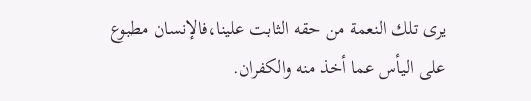يرى تلك النعمة من حقه الثابت علينا،فالإنسان مطبوع على اليأس عما أخذ منه والكفران.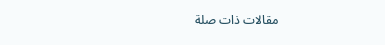مقالات ذات صلة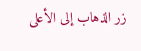زر الذهاب إلى الأعلى